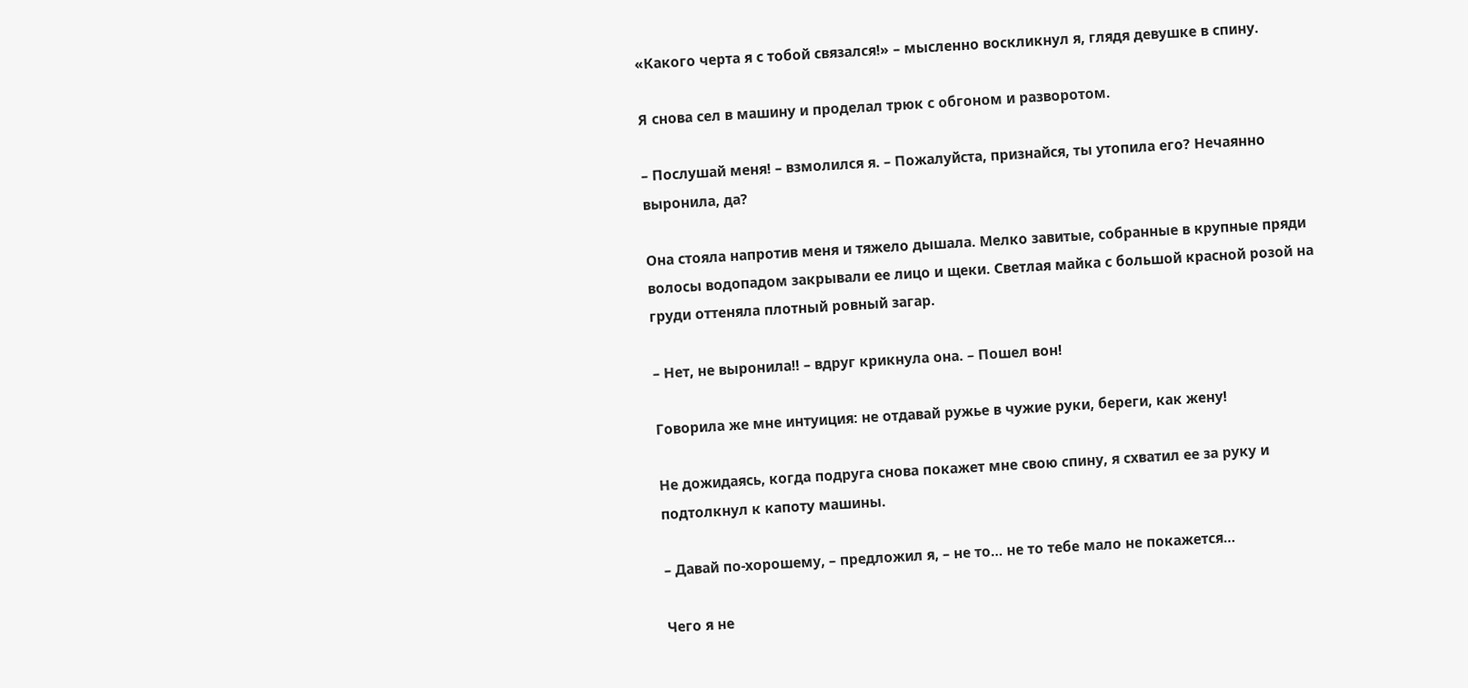«Какого черта я с тобой связался!» – мысленно воскликнул я, глядя девушке в спину.

Я снова сел в машину и проделал трюк с обгоном и разворотом.

– Послушай меня! – взмолился я. – Пожалуйста, признайся, ты утопила его? Нечаянно выронила, да?

Она стояла напротив меня и тяжело дышала. Мелко завитые, собранные в крупные пряди волосы водопадом закрывали ее лицо и щеки. Светлая майка с большой красной розой на груди оттеняла плотный ровный загар.

– Нет, не выронила!! – вдруг крикнула она. – Пошел вон!

Говорила же мне интуиция: не отдавай ружье в чужие руки, береги, как жену!

Не дожидаясь, когда подруга снова покажет мне свою спину, я схватил ее за руку и подтолкнул к капоту машины.

– Давай по-хорошему, – предложил я, – не то… не то тебе мало не покажется…

Чего я не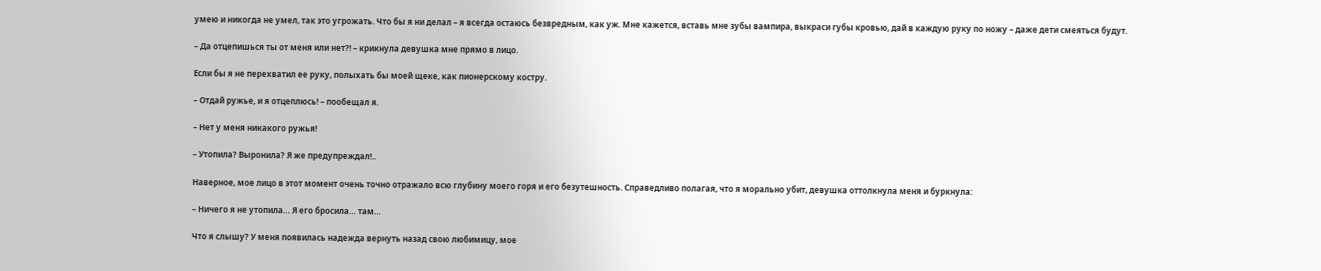умею и никогда не умел, так это угрожать. Что бы я ни делал – я всегда остаюсь безвредным, как уж. Мне кажется, вставь мне зубы вампира, выкраси губы кровью, дай в каждую руку по ножу – даже дети смеяться будут.

– Да отцепишься ты от меня или нет?! – крикнула девушка мне прямо в лицо.

Если бы я не перехватил ее руку, полыхать бы моей щеке, как пионерскому костру.

– Отдай ружье, и я отцеплюсь! – пообещал я.

– Нет у меня никакого ружья!

– Утопила? Выронила? Я же предупреждал!..

Наверное, мое лицо в этот момент очень точно отражало всю глубину моего горя и его безутешность. Справедливо полагая, что я морально убит, девушка оттолкнула меня и буркнула:

– Ничего я не утопила… Я его бросила… там…

Что я слышу? У меня появилась надежда вернуть назад свою любимицу, мое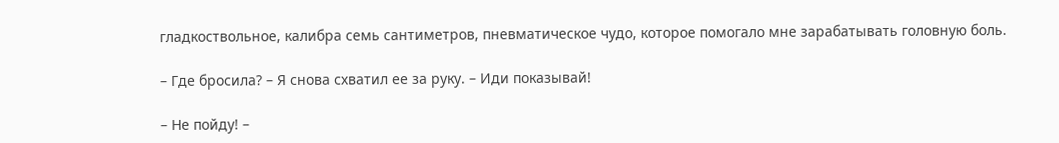гладкоствольное, калибра семь сантиметров, пневматическое чудо, которое помогало мне зарабатывать головную боль.

– Где бросила? – Я снова схватил ее за руку. – Иди показывай!

– Не пойду! –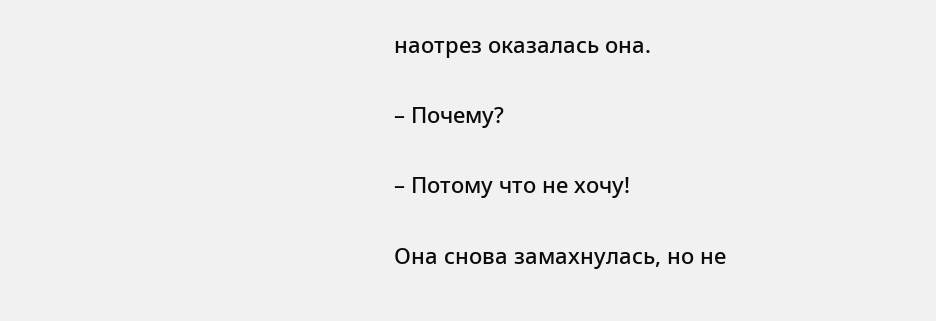наотрез оказалась она.

– Почему?

– Потому что не хочу!

Она снова замахнулась, но не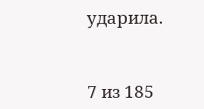ударила.



7 из 185